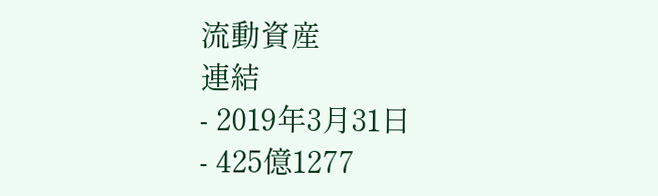流動資産
連結
- 2019年3月31日
- 425億1277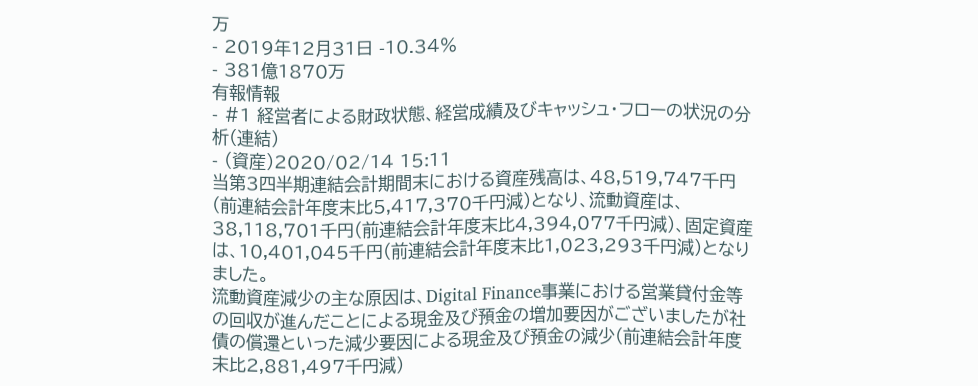万
- 2019年12月31日 -10.34%
- 381億1870万
有報情報
- #1 経営者による財政状態、経営成績及びキャッシュ・フローの状況の分析(連結)
- (資産)2020/02/14 15:11
当第3四半期連結会計期間末における資産残高は、48,519,747千円(前連結会計年度末比5,417,370千円減)となり、流動資産は、38,118,701千円(前連結会計年度末比4,394,077千円減)、固定資産は、10,401,045千円(前連結会計年度末比1,023,293千円減)となりました。
流動資産減少の主な原因は、Digital Finance事業における営業貸付金等の回収が進んだことによる現金及び預金の増加要因がございましたが社債の償還といった減少要因による現金及び預金の減少(前連結会計年度末比2,881,497千円減)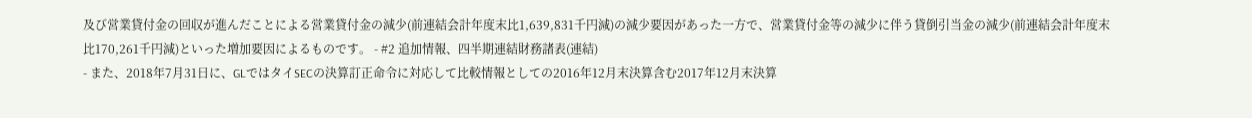及び営業貸付金の回収が進んだことによる営業貸付金の減少(前連結会計年度末比1,639,831千円減)の減少要因があった一方で、営業貸付金等の減少に伴う貸倒引当金の減少(前連結会計年度末比170,261千円減)といった増加要因によるものです。 - #2 追加情報、四半期連結財務諸表(連結)
- また、2018年7月31日に、GLではタイSECの決算訂正命令に対応して比較情報としての2016年12月末決算含む2017年12月末決算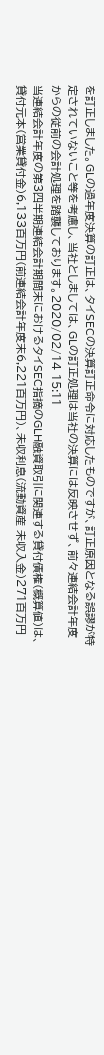を訂正しました。GLの過年度決算の訂正は、タイSECの決算訂正命令に対応したものですが、訂正原因となる誤謬が特定されていないこと等を考慮し、当社としましては、GLの訂正処理は当社の決算には反映させず、前々連結会計年度からの従前の会計処理を踏襲しております。2020/02/14 15:11
当連結会計年度の第3四半期連結会計期間末におけるタイSEC指摘のGLH融資取引に関連する貸付債権(概算値)は、貸付元本(営業貸付金)6,133百万円(前連結会計年度末6,221百万円)、未収利息(流動資産 未収入金)271百万円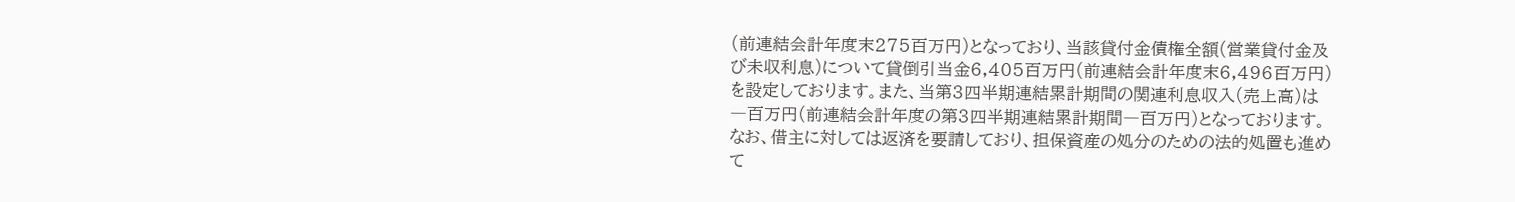(前連結会計年度末275百万円)となっており、当該貸付金債権全額(営業貸付金及び未収利息)について貸倒引当金6,405百万円(前連結会計年度末6,496百万円)を設定しております。また、当第3四半期連結累計期間の関連利息収入(売上高)は―百万円(前連結会計年度の第3四半期連結累計期間―百万円)となっております。
なお、借主に対しては返済を要請しており、担保資産の処分のための法的処置も進めて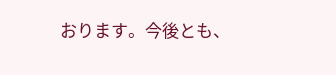おります。今後とも、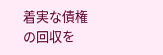着実な債権の回収を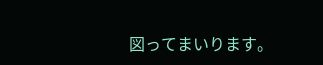図ってまいります。